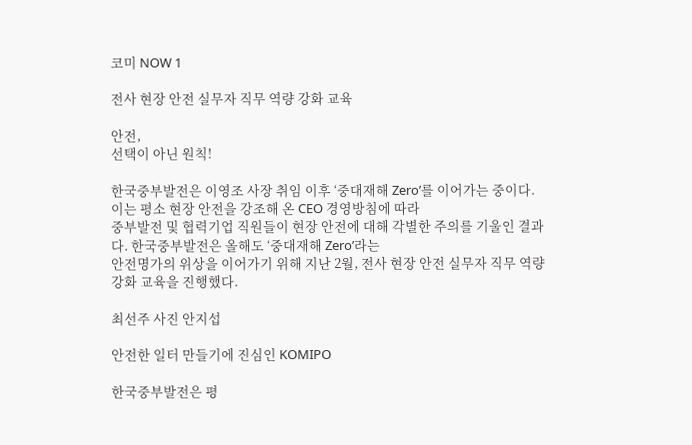코미 NOW 1

전사 현장 안전 실무자 직무 역량 강화 교육

안전,
선택이 아닌 원칙!

한국중부발전은 이영조 사장 취임 이후 ‘중대재해 Zero’를 이어가는 중이다. 이는 평소 현장 안전을 강조해 온 CEO 경영방침에 따라
중부발전 및 협력기업 직원들이 현장 안전에 대해 각별한 주의를 기울인 결과다. 한국중부발전은 올해도 ‘중대재해 Zero’라는
안전명가의 위상을 이어가기 위해 지난 2월, 전사 현장 안전 실무자 직무 역량 강화 교육을 진행했다.

최선주 사진 안지섭

안전한 일터 만들기에 진심인 KOMIPO

한국중부발전은 평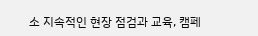소 지속적인 현장 점검과 교육, 캠페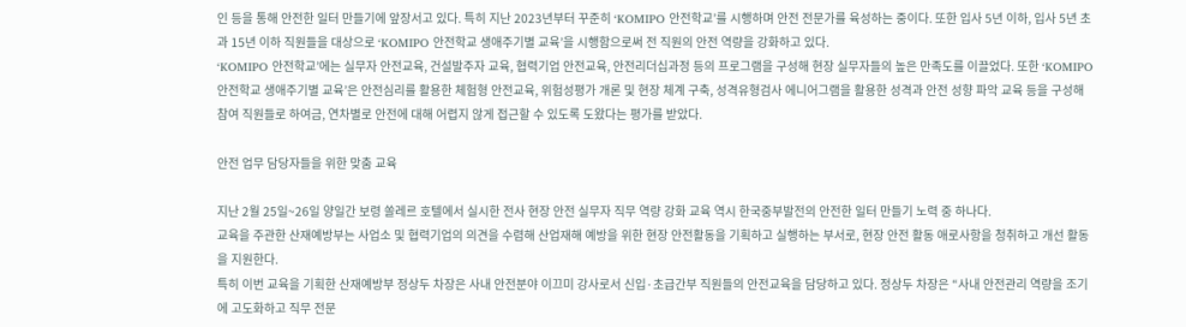인 등을 통해 안전한 일터 만들기에 앞장서고 있다. 특히 지난 2023년부터 꾸준히 ‘KOMIPO 안전학교’를 시행하며 안전 전문가를 육성하는 중이다. 또한 입사 5년 이하, 입사 5년 초과 15년 이하 직원들을 대상으로 ‘KOMIPO 안전학교 생애주기별 교육’을 시행함으로써 전 직원의 안전 역량을 강화하고 있다.
‘KOMIPO 안전학교’에는 실무자 안전교육, 건설발주자 교육, 협력기업 안전교육, 안전리더십과정 등의 프로그램을 구성해 현장 실무자들의 높은 만족도를 이끌었다. 또한 ‘KOMIPO 안전학교 생애주기별 교육’은 안전심리를 활용한 체험형 안전교육, 위험성평가 개론 및 현장 체계 구축, 성격유형검사 에니어그램을 활용한 성격과 안전 성향 파악 교육 등을 구성해 참여 직원들로 하여금, 연차별로 안전에 대해 어렵지 않게 접근할 수 있도록 도왔다는 평가를 받았다.

안전 업무 담당자들을 위한 맞춤 교육

지난 2월 25일~26일 양일간 보령 쏠레르 호텔에서 실시한 전사 현장 안전 실무자 직무 역량 강화 교육 역시 한국중부발전의 안전한 일터 만들기 노력 중 하나다.
교육을 주관한 산재예방부는 사업소 및 협력기업의 의견을 수렴해 산업재해 예방을 위한 현장 안전활동을 기획하고 실행하는 부서로, 현장 안전 활동 애로사항을 청취하고 개선 활동을 지원한다.
특히 이번 교육을 기획한 산재예방부 정상두 차장은 사내 안전분야 이끄미 강사로서 신입·초급간부 직원들의 안전교육을 담당하고 있다. 정상두 차장은 “사내 안전관리 역량을 조기에 고도화하고 직무 전문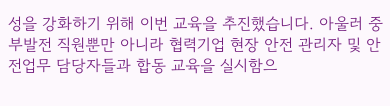성을 강화하기 위해 이번 교육을 추진했습니다. 아울러 중부발전 직원뿐만 아니라 협력기업 현장 안전 관리자 및 안전업무 담당자들과 합동 교육을 실시함으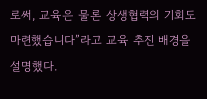로써, 교육은 물론 상생협력의 기회도 마련했습니다”라고 교육 추진 배경을 설명했다.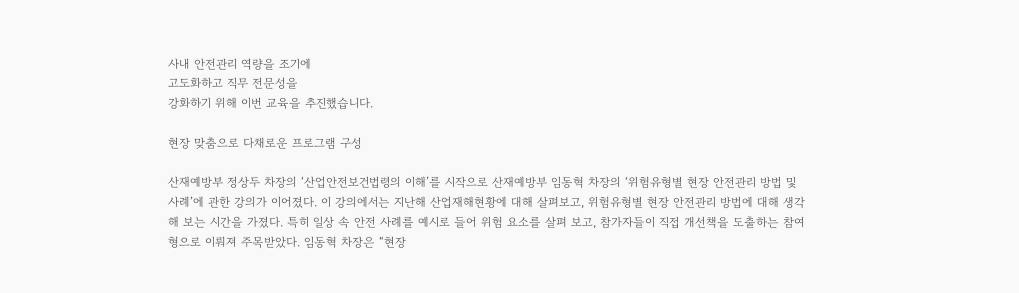사내 안전관리 역량을 조기에
고도화하고 직무 전문성을
강화하기 위해 이번 교육을 추진했습니다.

현장 맞춤으로 다채로운 프로그램 구성

산재예방부 정상두 차장의 ‘산업안전보건법령의 이해’를 시작으로 산재예방부 임동혁 차장의 ‘위험유형별 현장 안전관리 방법 및 사례’에 관한 강의가 이어졌다. 이 강의에서는 지난해 산업재해현황에 대해 살펴보고, 위험유형별 현장 안전관리 방법에 대해 생각해 보는 시간을 가졌다. 특히 일상 속 안전 사례를 예시로 들어 위험 요소를 살펴 보고, 참가자들이 직접 개선책을 도출하는 참여형으로 이뤄져 주목받았다. 임동혁 차장은 “현장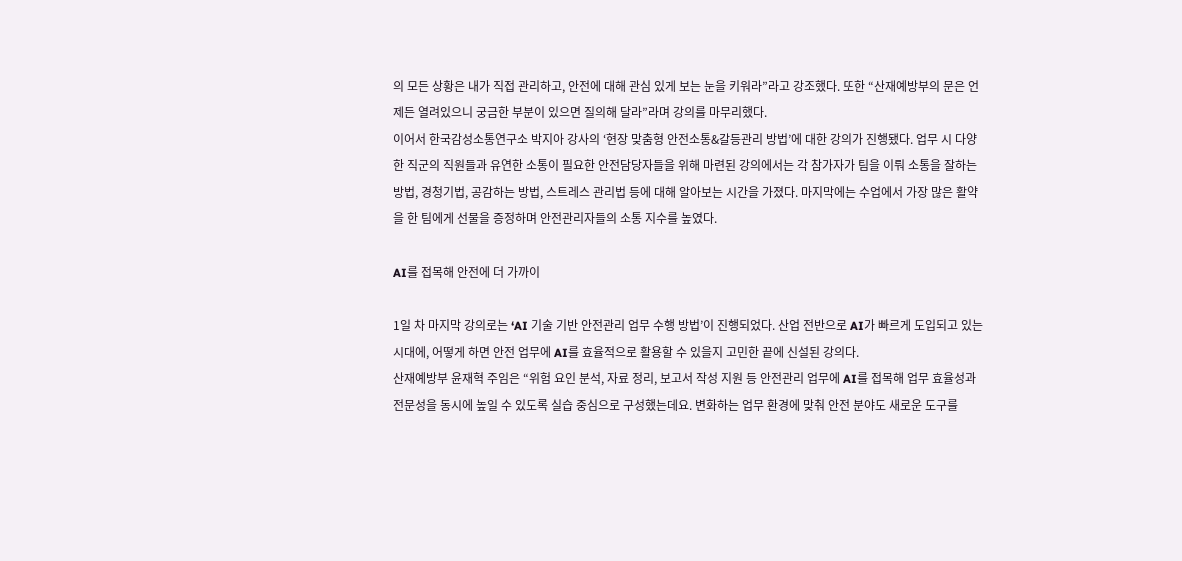의 모든 상황은 내가 직접 관리하고, 안전에 대해 관심 있게 보는 눈을 키워라”라고 강조했다. 또한 “산재예방부의 문은 언제든 열려있으니 궁금한 부분이 있으면 질의해 달라”라며 강의를 마무리했다.
이어서 한국감성소통연구소 박지아 강사의 ‘현장 맞춤형 안전소통&갈등관리 방법’에 대한 강의가 진행됐다. 업무 시 다양한 직군의 직원들과 유연한 소통이 필요한 안전담당자들을 위해 마련된 강의에서는 각 참가자가 팀을 이뤄 소통을 잘하는 방법, 경청기법, 공감하는 방법, 스트레스 관리법 등에 대해 알아보는 시간을 가졌다. 마지막에는 수업에서 가장 많은 활약을 한 팀에게 선물을 증정하며 안전관리자들의 소통 지수를 높였다.

AI를 접목해 안전에 더 가까이

1일 차 마지막 강의로는 ‘AI 기술 기반 안전관리 업무 수행 방법’이 진행되었다. 산업 전반으로 AI가 빠르게 도입되고 있는 시대에, 어떻게 하면 안전 업무에 AI를 효율적으로 활용할 수 있을지 고민한 끝에 신설된 강의다.
산재예방부 윤재혁 주임은 “위험 요인 분석, 자료 정리, 보고서 작성 지원 등 안전관리 업무에 AI를 접목해 업무 효율성과 전문성을 동시에 높일 수 있도록 실습 중심으로 구성했는데요. 변화하는 업무 환경에 맞춰 안전 분야도 새로운 도구를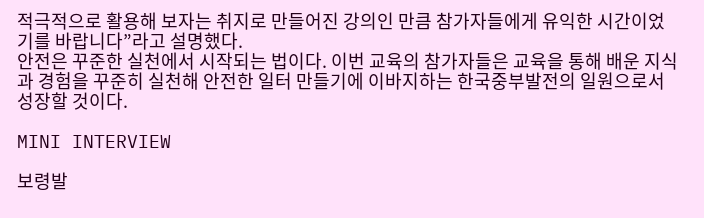적극적으로 활용해 보자는 취지로 만들어진 강의인 만큼 참가자들에게 유익한 시간이었기를 바랍니다”라고 설명했다.
안전은 꾸준한 실천에서 시작되는 법이다. 이번 교육의 참가자들은 교육을 통해 배운 지식과 경험을 꾸준히 실천해 안전한 일터 만들기에 이바지하는 한국중부발전의 일원으로서 성장할 것이다.

MINI INTERVIEW

보령발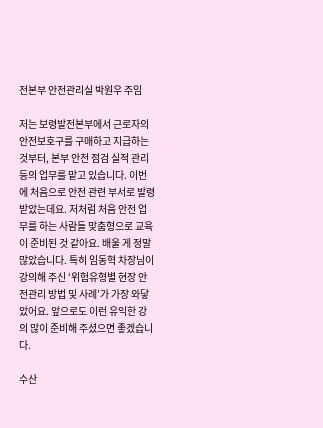전본부 안전관리실 박원우 주임

저는 보령발전본부에서 근로자의 안전보호구를 구매하고 지급하는 것부터, 본부 안전 점검 실적 관리 등의 업무를 맡고 있습니다. 이번에 처음으로 안전 관련 부서로 발령받았는데요. 저처럼 처음 안전 업무를 하는 사람들 맞춤형으로 교육이 준비된 것 같아요. 배울 게 정말 많았습니다. 특히 임동혁 차장님이 강의해 주신 ‘위험유형별 현장 안전관리 방법 및 사례’가 가장 와닿았어요. 앞으로도 이런 유익한 강의 많이 준비해 주셨으면 좋겠습니다.

수산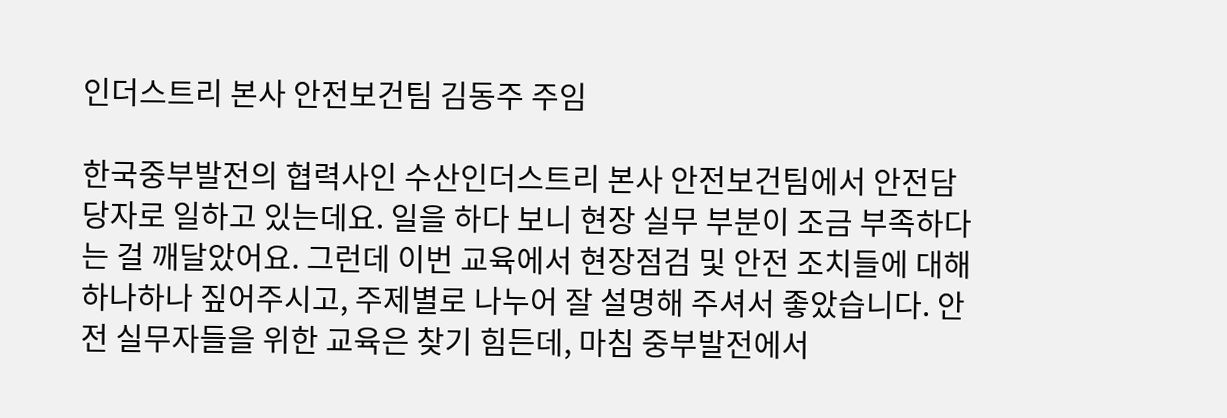인더스트리 본사 안전보건팀 김동주 주임

한국중부발전의 협력사인 수산인더스트리 본사 안전보건팀에서 안전담당자로 일하고 있는데요. 일을 하다 보니 현장 실무 부분이 조금 부족하다는 걸 깨달았어요. 그런데 이번 교육에서 현장점검 및 안전 조치들에 대해 하나하나 짚어주시고, 주제별로 나누어 잘 설명해 주셔서 좋았습니다. 안전 실무자들을 위한 교육은 찾기 힘든데, 마침 중부발전에서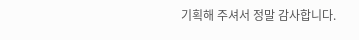기획해 주셔서 정말 감사합니다.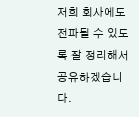저희 회사에도 전파될 수 있도록 잘 정리해서 공유하겠습니다.